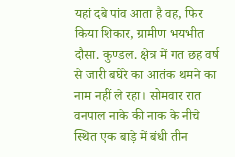यहां दबे पांव आता है वह, फिर किया शिकार, ग्रामीण भयभीत
दौसा. कुण्डल. क्षेत्र में गत छह वर्ष से जारी बघेरे का आतंक थमने का नाम नहीं ले रहा। सोमवार रात वनपाल नाके की नाक के नीचे स्थित एक बाड़े में बंधी तीन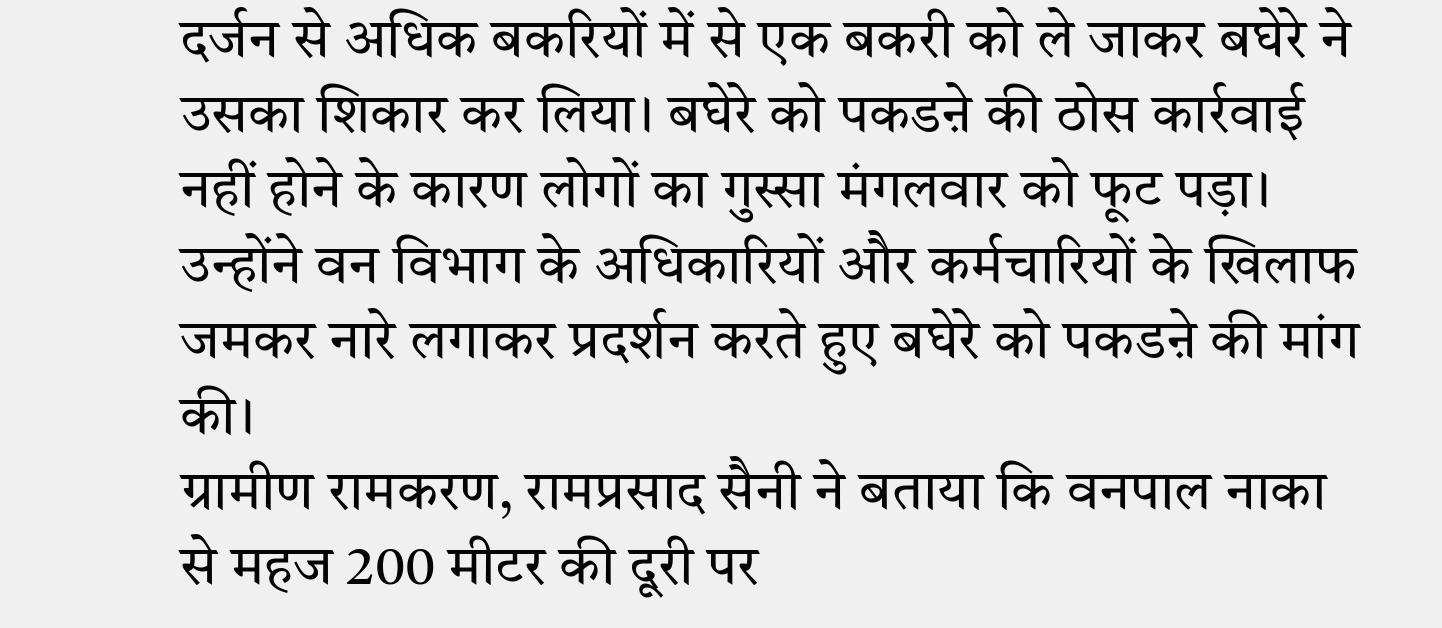दर्जन से अधिक बकरियों में से एक बकरी को ले जाकर बघेरे ने उसका शिकार कर लिया। बघेरे को पकडऩे की ठोस कार्रवाई नहीं होने के कारण लोगों का गुस्सा मंगलवार को फूट पड़ा। उन्होंने वन विभाग के अधिकारियों और कर्मचारियों के खिलाफ जमकर नारे लगाकर प्रदर्शन करते हुए बघेरे को पकडऩे की मांग की।
ग्रामीण रामकरण, रामप्रसाद सैनी ने बताया कि वनपाल नाका से महज 200 मीटर की दूरी पर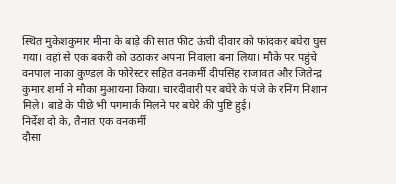स्थित मुकेशकुमार मीना के बाड़े की सात फीट ऊंची दीवार को फांदकर बघेरा घुस गया। वहां से एक बकरी को उठाकर अपना निवाला बना लिया। मौके पर पहुंचे वनपाल नाका कुण्डल के फोरेस्टर सहित वनकर्मी दीपसिंह राजावत और जितेन्द्र कुमार शर्मा ने मौका मुआयना किया। चारदीवारी पर बघेरे के पंजे के रनिंग निशान मिले। बाडे के पीछे भी पगमार्क मिलने पर बघेरे की पुष्टि हुई।
निर्देश दो के, तैनात एक वनकर्मी
दौसा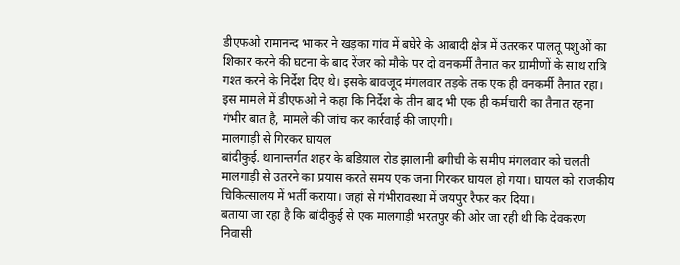डीएफओ रामानन्द भाकर ने खड़का गांव में बघेरे के आबादी क्षेत्र में उतरकर पालतू पशुओं का शिकार करने की घटना के बाद रेंजर को मौके पर दो वनकर्मी तैनात कर ग्रामीणों के साथ रात्रि गश्त करने के निर्देश दिए थे। इसके बावजूद मंगलवार तड़के तक एक ही वनकर्मी तैनात रहा। इस मामले में डीएफओ ने कहा कि निर्देश के तीन बाद भी एक ही कर्मचारी का तैनात रहना गंभीर बात है, मामले की जांच कर कार्रवाई की जाएगी।
मालगाड़ी से गिरकर घायल
बांदीकुई. थानान्तर्गत शहर के बडिय़ाल रोड झालानी बगीची के समीप मंगलवार को चलती मालगाड़ी से उतरने का प्रयास करते समय एक जना गिरकर घायल हो गया। घायल को राजकीय चिकित्सालय में भर्ती कराया। जहां से गंभीरावस्था में जयपुर रैफर कर दिया।
बताया जा रहा है कि बांदीकुई से एक मालगाड़ी भरतपुर की ओर जा रही थी कि देवकरण निवासी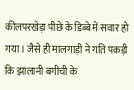कीलपरखेड़ा पीछे के डिब्बे में सवार हो गया। जैसे ही मालगाड़ी ने गति पकड़ी कि झालानी बगीची के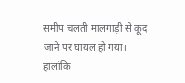समीप चलती मालगाड़ी से कूद जाने पर घायल हो गया। हालांकि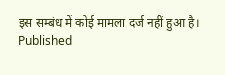इस सम्बंध में कोई मामला दर्ज नहीं हुआ है।
Published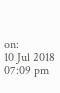on:
10 Jul 2018 07:09 pm